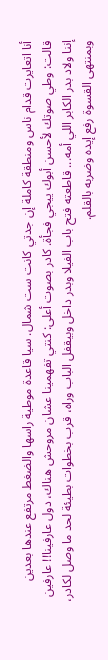أنا اتعايرت قدام ناس ومنطقة كاملة إن جدتي كانت ست شمال. سيا قاعدة موطية راسها والضغط مرتفع عندها بعدين قالت: وطي صوتك لأحسن أبوك ييجي فجأة. كادر بصوت أعلى: كنتي تفهمينا عشان مروحش هناك، دول عارفينا!! عارفين إننا ولاد بدر الكابر اللي أمه... قاطعته فتح باب الفيلا وبدر داخل وبيقفل الباب وراه، قرب بخطوات بطيئة لحد ما وصل لكادر، وبمنتهى القسوة رفع إيده وضربه بالقلم.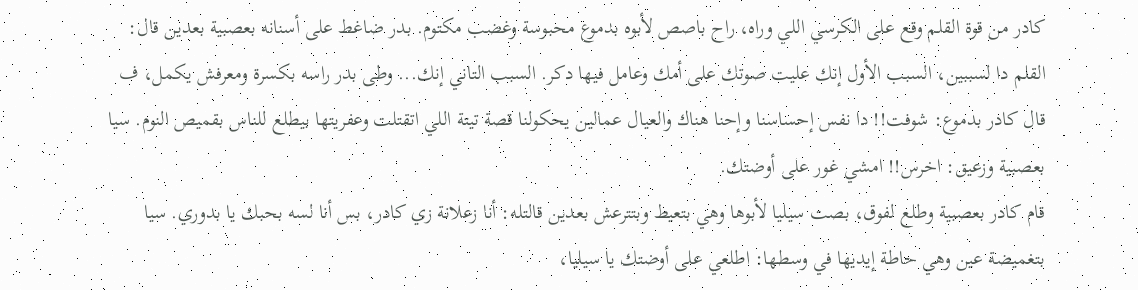كادر من قوة القلم وقع على الكرسي اللي وراه، راح باصص لأبوه بدموع محبوسة وغضب مكتوم. بدر ضاغط على أسنانه بعصبية بعدين قال: القلم دا لسببين، السبب الأول إنك عليت صوتك على أمك وعامل فيها دكر. السبب التاني إنك... وطى بدر راسه بكسرة ومعرفش يكمل، ف قال كادر بدموع: شوفت!! دا نفس إحساسنا وإحنا هناك والعيال عمالين يحكولنا قصة تيتة اللي اتقتلت وعفريتها بيطلع للناس بقميص النوم. سيا بعصبية وزعيق: اخرس!! امشي غور على أوضتك.
قام كادر بعصبية وطلع لفوق، بصت سيليا لأبوها وهي بتعيط وبتترعش بعدين قالتله: أنا زعلانة زي كادر، بس أنا لسه بحبك يا بدوري. سيا بتغميضة عين وهي حاطة إيديها في وسطها: اطلعي على أوضتك يا سيليا،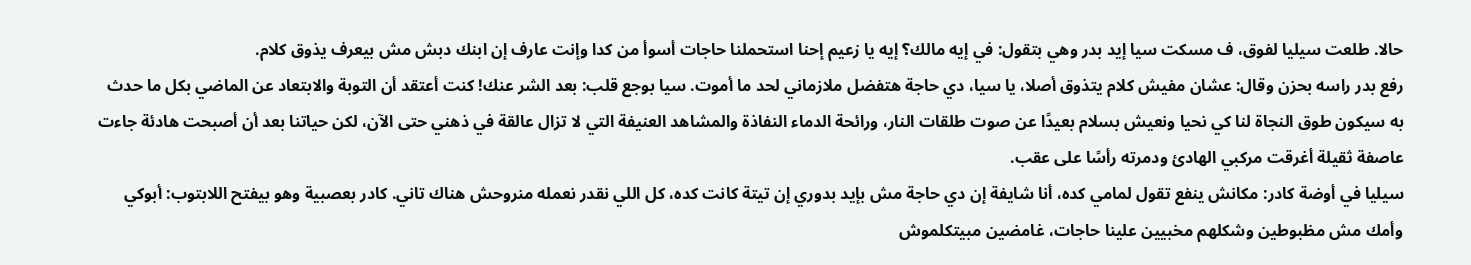حالا. طلعت سيليا لفوق، ف مسكت سيا إيد بدر وهي بتقول: في إيه مالك؟ إيه يا زعيم إحنا استحملنا حاجات أسوأ من كدا وإنت عارف إن ابنك دبش مش بيعرف يذوق كلام.
رفع بدر راسه بحزن وقال: عشان مفيش كلام يتذوق أصلا، يا سيا، دي حاجة هتفضل ملازماني لحد ما أموت. سيا بوجع قلب: بعد الشر عنك! كنت أعتقد أن التوبة والابتعاد عن الماضي بكل ما حدث به سيكون طوق النجاة لنا كي نحيا ونعيش بسلام بعيدًا عن صوت طلقات النار، ورائحة الدماء النفاذة والمشاهد العنيفة التي لا تزال عالقة في ذهني حتى الآن، لكن حياتنا بعد أن أصبحت هادئة جاءت عاصفة ثقيلة أغرقت مركبي الهادئ ودمرته رأسًا على عقب.
سيليا في أوضة كادر: مكانش ينفع تقول لمامي كده، أنا شايفة إن دي حاجة مش بإيد بدوري إن تيتة كانت كده، كل اللي نقدر نعمله منروحش هناك تاني. كادر بعصبية وهو بيفتح اللابتوب: أبوكي وأمك مش مظبوطين وشكلهم مخبيين علينا حاجات، غامضين مبيتكلموش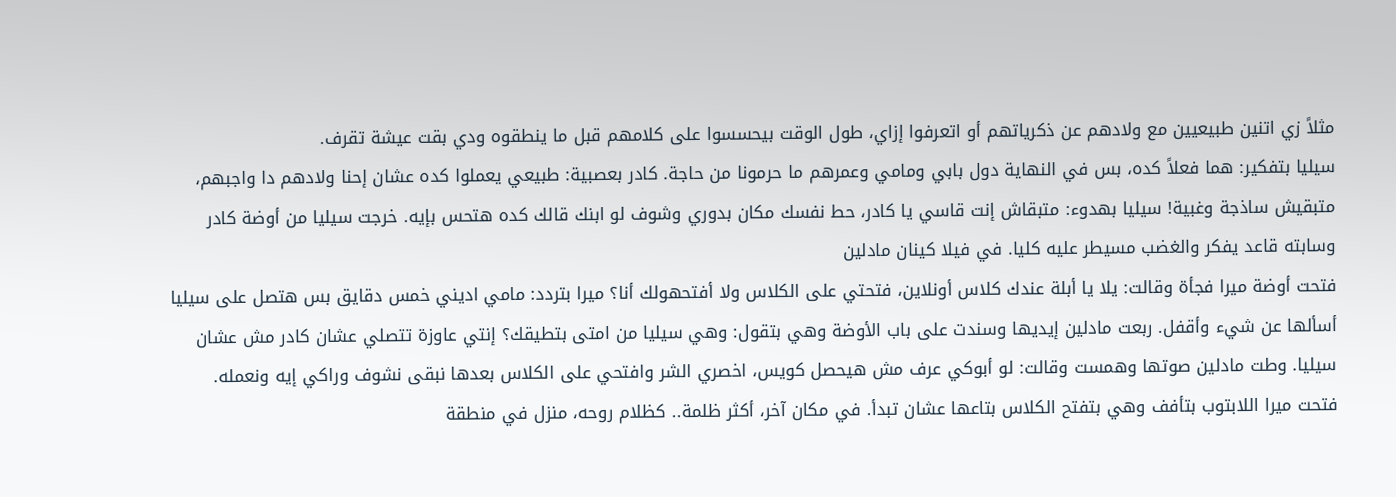مثلاً زي اتنين طبيعيين مع ولادهم عن ذكرياتهم أو اتعرفوا إزاي، طول الوقت بيحسسوا على كلامهم قبل ما ينطقوه ودي بقت عيشة تقرف.
سيليا بتفكير: هما فعلاً كده، بس في النهاية دول بابي ومامي وعمرهم ما حرمونا من حاجة. كادر بعصبية: طبيعي يعملوا كده عشان إحنا ولادهم دا واجبهم، متبقيش ساذجة وغبية! سيليا بهدوء: متبقاش إنت قاسي يا كادر، حط نفسك مكان بدوري وشوف لو ابنك قالك كده هتحس بإيه. خرجت سيليا من أوضة كادر وسابته قاعد يفكر والغضب مسيطر عليه كليا. في فيلا كينان مادلين
فتحت أوضة ميرا فجأة وقالت: يلا يا أبلة عندك كلاس أونلاين، فتحتي على الكلاس ولا أفتحهولك أنا؟ ميرا بتردد: مامي اديني خمس دقايق بس هتصل على سيليا أسألها عن شيء وأقفل. ربعت مادلين إيديها وسندت على باب الأوضة وهي بتقول: وهي سيليا من امتى بتطيقك؟ إنتي عاوزة تتصلي عشان كادر مش عشان سيليا. وطت مادلين صوتها وهمست وقالت: لو أبوكي عرف مش هيحصل كويس، اخصري الشر وافتحي على الكلاس بعدها نبقى نشوف وراكي إيه ونعمله.
فتحت ميرا اللابتوب بتأفف وهي بتفتح الكلاس بتاعها عشان تبدأ. في مكان آخر، أكثر ظلمة.. كظلام روحه، منزل في منطقة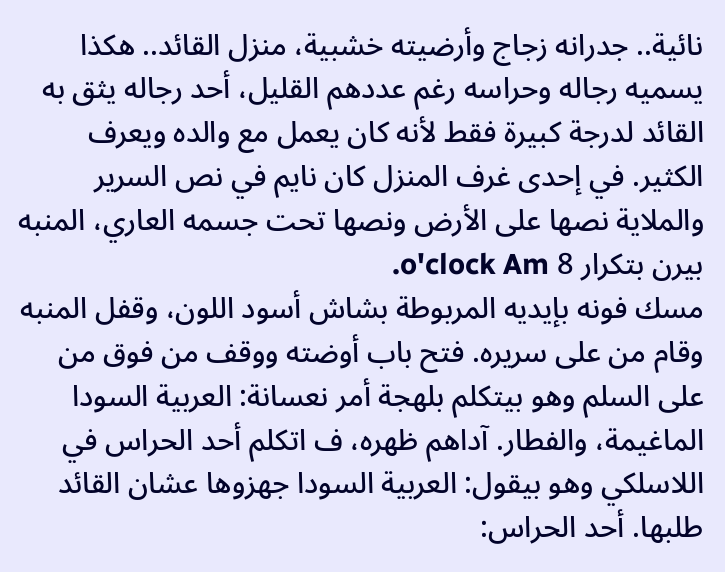نائية.. جدرانه زجاج وأرضيته خشبية، منزل القائد.. هكذا يسميه رجاله وحراسه رغم عددهم القليل، أحد رجاله يثق به القائد لدرجة كبيرة فقط لأنه كان يعمل مع والده ويعرف الكثير. في إحدى غرف المنزل كان نايم في نص السرير والملاية نصها على الأرض ونصها تحت جسمه العاري، المنبه بيرن بتكرار 8 o'clock Am.
مسك فونه بإيديه المربوطة بشاش أسود اللون، وقفل المنبه وقام من على سريره. فتح باب أوضته ووقف من فوق من على السلم وهو بيتكلم بلهجة أمر نعسانة: العربية السودا الماغيمة، والفطار. آداهم ظهره، ف اتكلم أحد الحراس في اللاسلكي وهو بيقول: العربية السودا جهزوها عشان القائد طلبها. أحد الحراس: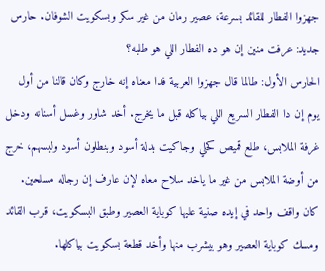جهزوا الفطار للقائد بسرعة، عصير رمان من غير سكر وبسكويت الشوفان. حارس جديد: عرفت منين إن هو ده الفطار اللي هو طلبه؟
الحارس الأول: طالما قال جهزوا العربية فدا معناه إنه خارج وكان قالنا من أول يوم إن دا الفطار السريع اللي بياكله قبل ما يخرج. أخد شاور وغسل أسنانه ودخل غرفة الملابس، طلع قميص كحلي وجاكيت بدلة أسود وبنطلون أسود ولبسهم، خرج من أوضة الملابس من غير ما ياخد سلاح معاه لإن عارف إن رجاله مسلحين. كان واقف واحد في إيده صنية عليها كوباية العصير وطبق البسكويت، قرب القائد ومسك كوباية العصير وهو بيشرب منها وأخد قطعة بسكويت بياكلها.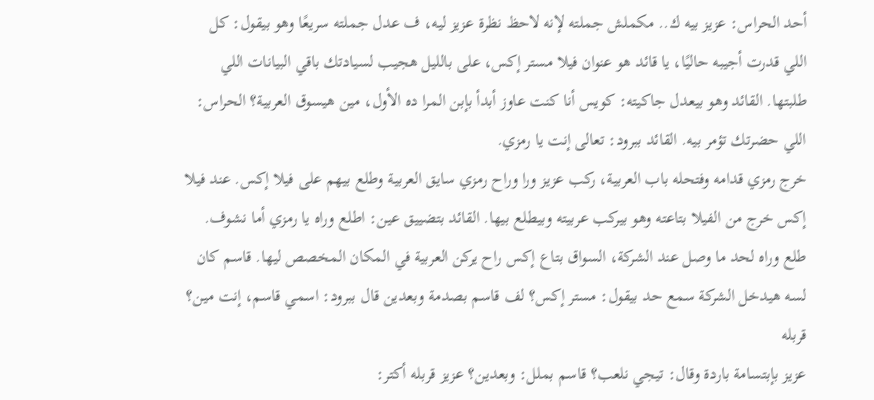أحد الحراس: عزيز بيه ك.. مكملش جملته لإنه لاحظ نظرة عزيز ليه، ف عدل جملته سريعًا وهو بيقول: كل اللي قدرت أجيبه حاليًا، يا قائد هو عنوان فيلا مستر إكس، على بالليل هجيب لسيادتك باقي البيانات اللي طلبتها. القائد وهو بيعدل جاكيته: كويس أنا كنت عاوز أبدأ بإبن المرا ده الأول، مين هيسوق العربية؟ الحراس: اللي حضرتك تؤمر بيه. القائد ببرود: تعالى إنت يا رمزي.
خرج رمزي قدامه وفتحله باب العربية، ركب عزيز ورا وراح رمزي سايق العربية وطلع بيهم على فيلا إكس. عند فيلا إكس خرج من الفيلا بتاعته وهو بيركب عربيته وبيطلع بيها. القائد بتضييق عين: اطلع وراه يا رمزي أما نشوف. طلع وراه لحد ما وصل عند الشركة، السواق بتاع إكس راح يركن العربية في المكان المخصص ليها. قاسم كان لسه هيدخل الشركة سمع حد بيقول: مستر إكس؟ لف قاسم بصدمة وبعدين قال ببرود: اسمي قاسم، إنت مين؟ قربله
عزيز بإبتسامة باردة وقال: تيجي نلعب؟ قاسم بملل: وبعدين؟ عزيز قربله أكتر: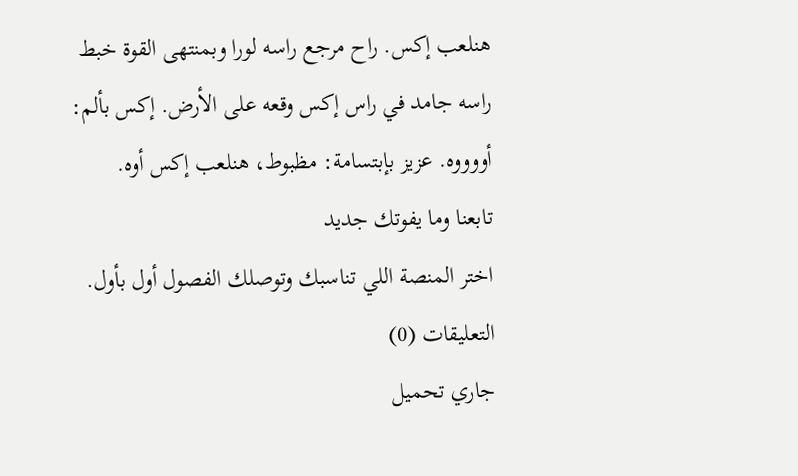هنلعب إكس. راح مرجع راسه لورا وبمنتهى القوة خبط راسه جامد في راس إكس وقعه على الأرض. إكس بألم: أووووه. عزيز بإبتسامة: مظبوط، هنلعب إكس أوه.
تابعنا وما يفوتك جديد
اختر المنصة اللي تناسبك وتوصلك الفصول أول بأول.
التعليقات (0)
جاري تحميل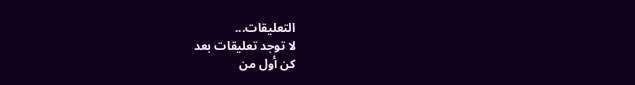التعليقات...
لا توجد تعليقات بعد
كن أول من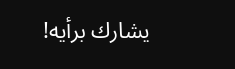يشارك برأيه!